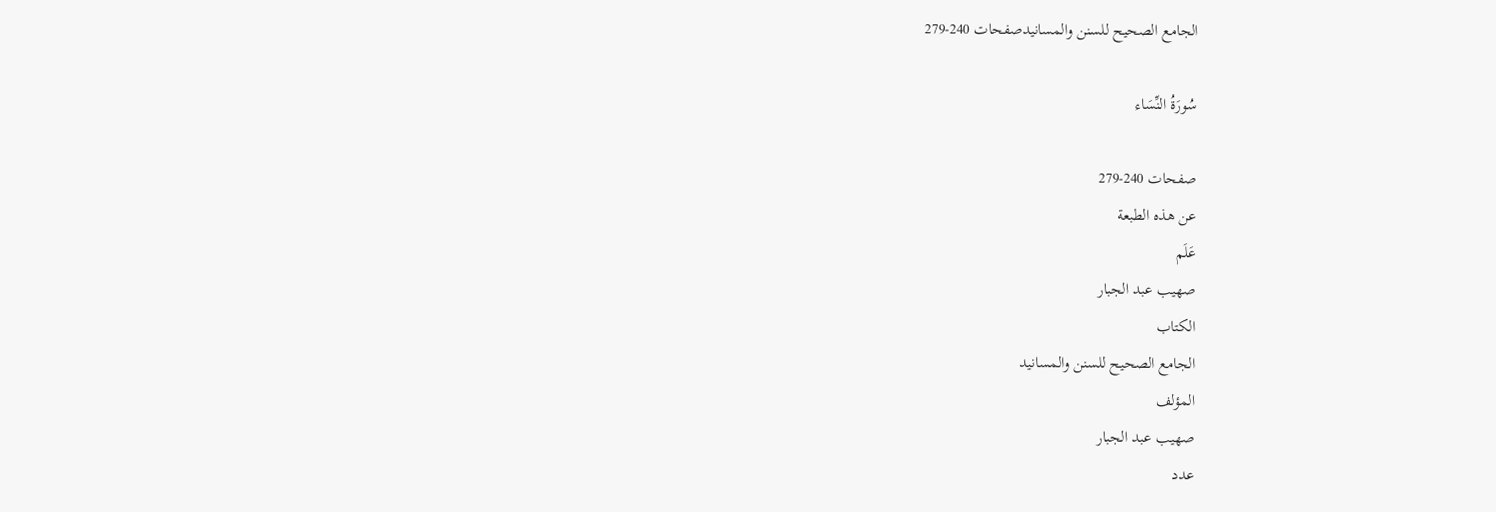الجامع الصحيح للسنن والمسانيدصفحات 240-279

سُورَةُ النِّسَاء

صفحات 240-279
عن هذه الطبعة
عَلَم
صهيب عبد الجبار
الكتاب
الجامع الصحيح للسنن والمسانيد
المؤلف
صهيب عبد الجبار
عدد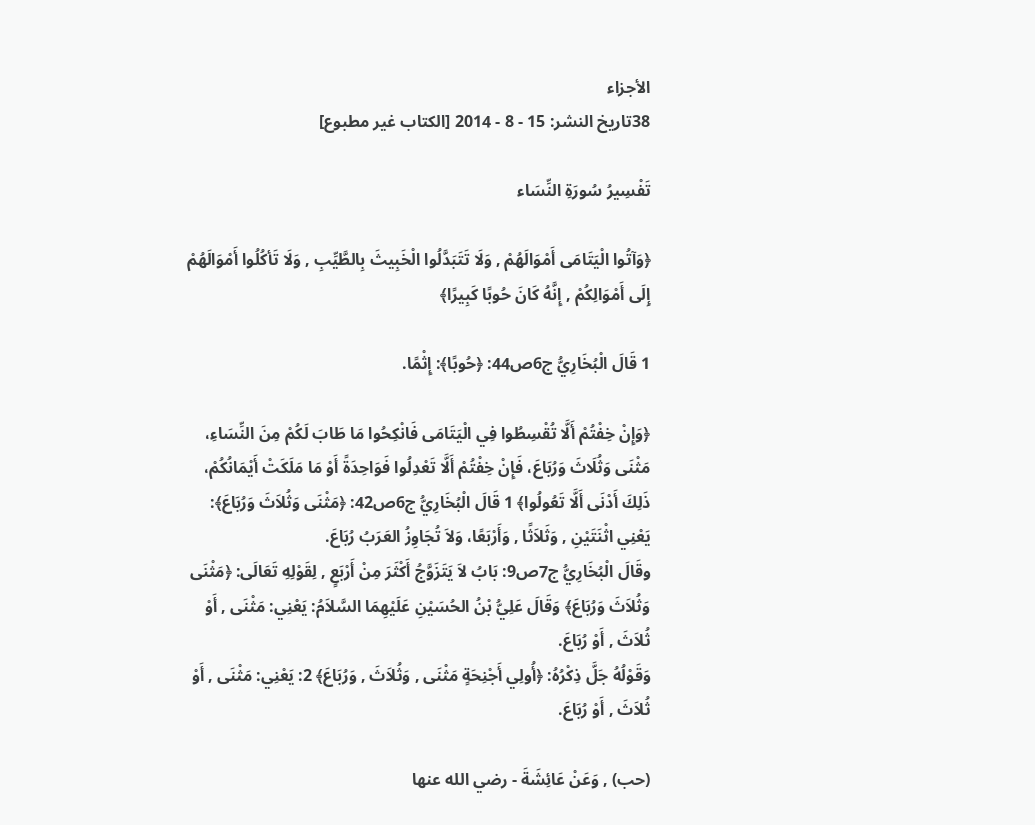الأجزاء
38تاريخ النشر: 15 - 8 - 2014 [الكتاب غير مطبوع]

تَفْسِيرُ سُورَةِ النِّسَاء

﴿وَآتُوا الْيَتَامَى أَمْوَالَهُمْ , وَلَا تَتَبَدَّلُوا الْخَبِيثَ بِالطَّيِّبِ , وَلَا تَأكُلُوا أَمْوَالَهُمْ إِلَى أَمْوَالِكُمْ , إِنَّهُ كَانَ حُوبًا كَبِيرًا﴾

1 قَالَ الْبُخَارِيُّ ج6ص44: ﴿حُوبًا﴾: إِثْمًا.

﴿وَإِنْ خِفْتُمْ أَلَّا تُقْسِطُوا فِي الْيَتَامَى فَانْكِحُوا مَا طَابَ لَكُمْ مِنَ النِّسَاءِ، مَثْنَى وَثُلَاثَ وَرُبَاعَ، فَإِنْ خِفْتُمْ أَلَّا تَعْدِلُوا فَوَاحِدَةً أَوْ مَا مَلَكَتْ أَيْمَانُكُمْ، ذَلِكَ أَدْنَى أَلَّا تَعُولُوا﴾ 1 قَالَ الْبُخَارِيُّ ج6ص42: ﴿مَثْنَى وَثُلاَثَ وَرُبَاعَ﴾: يَعْنِي اثْنَتَيْنِ , وَثَلاَثًا , وَأَرْبَعًا، وَلاَ تُجَاوِزُ العَرَبُ رُبَاعَ.
وقَالَ الْبُخَارِيُّ ج7ص9: بَابُ لاَ يَتَزَوَّجُ أَكْثَرَ مِنْ أَرْبَعٍ , لِقَوْلِهِ تَعَالَى: ﴿مَثْنَى وَثُلاَثَ وَرُبَاعَ﴾ وَقَالَ عَلِيُّ بْنُ الحُسَيْنِ عَلَيْهِمَا السَّلاَمُ: يَعْنِي: مَثْنَى , أَوْ ثُلاَثَ , أَوْ رُبَاعَ.
وَقَوْلُهُ جَلَّ ذِكْرُهُ: ﴿أُولِي أَجْنِحَةٍ مَثْنَى , وَثُلاَثَ , وَرُبَاعَ﴾ 2: يَعْنِي: مَثْنَى , أَوْ ثُلاَثَ , أَوْ رُبَاعَ.

(حب) , وَعَنْ عَائِشَةَ - رضي الله عنها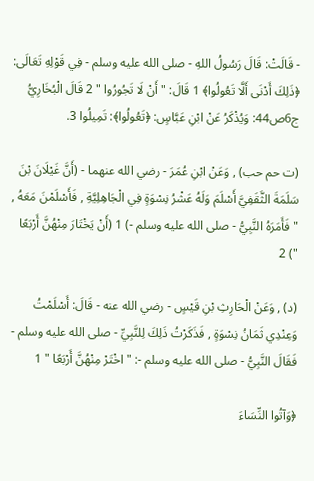- قَالَتْ: قَالَ رَسُولُ اللهِ - صلى الله عليه وسلم - فِي قَوْلِهِ تَعَالَى: ﴿ذَلِكَ أَدْنَى أَلَّا تَعُولُوا﴾ 1 قَالَ: " أَنْ لَا تَجُورُوا " 2 قَالَ الْبُخَارِيُّ ج6ص44: وَيُذْكَرُ عَنْ ابْنِ عَبَّاسٍ: ﴿تَعُولُوا﴾: تَمِيلُوا 3.

(ت حم حب) , وَعَنْ ابْنِ عُمَرَ - رضي الله عنهما - (أَنَّ غَيْلَانَ بْنَ سَلَمَةَ الثَّقَفِيَّ أَسْلَمَ وَلَهُ عَشْرُ نِسْوَةٍ فِي الْجَاهِلِيَّةِ , فَأَسْلَمْنَ مَعَهُ , " فَأَمَرَهُ النَّبِيُّ - صلى الله عليه وسلم -) 1 (أَنْ يَخْتَارَ مِنْهُنَّ أَرْبَعًا ") 2

(د) , وَعَنْ الْحَارِثِ بْنِ قَيْسٍ - رضي الله عنه - قَالَ: أَسْلَمْتُ وَعِنْدِي ثَمَانُ نِسْوَةٍ , فَذَكَرْتُ ذَلِكَ لِلنَّبِيِّ - صلى الله عليه وسلم - فَقَالَ النَّبِيُّ - صلى الله عليه وسلم -: " اخْتَرْ مِنْهُنَّ أَرْبَعًا " 1

﴿وَآتُوا النِّسَاءَ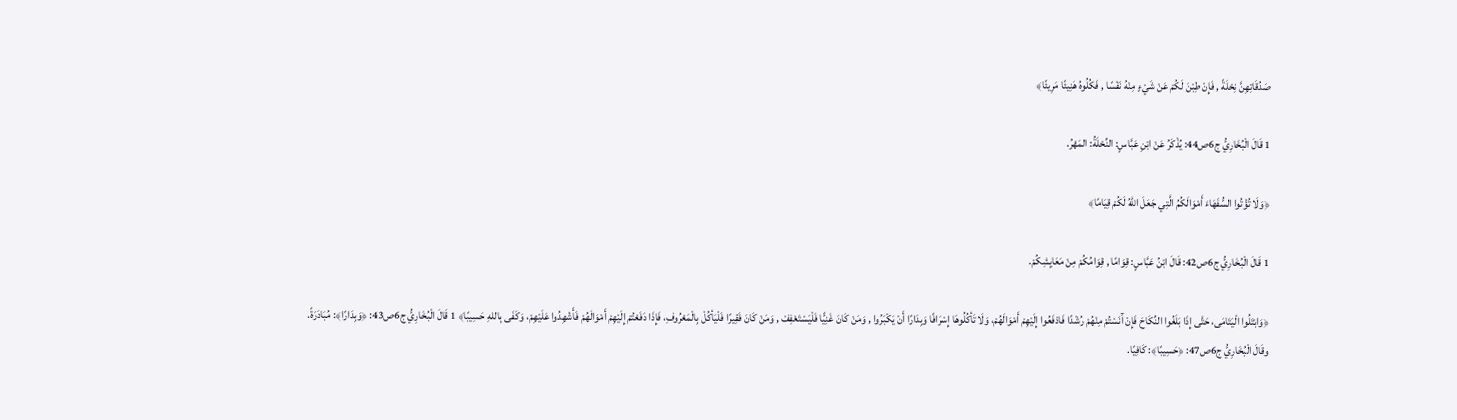صَدُقَاتِهِنَّ نِحْلَةً , فَإِنْ طِبْنَ لَكُمْ عَنْ شَيْءٍ مِنْهُ نَفْسًا , فَكُلُوهُ هَنِيئًا مَرِيئًا﴾

1 قَالَ الْبُخَارِيُّ ج6ص44: يُذْكَرُ عَنْ ابْنِ عَبَّاسٍ: النِّحْلَةُ: المَهْرُ.

﴿وَلَا تُؤْتُوا السُّفَهَاءَ أَمْوَالَكُمُ الَّتِي جَعَلَ اللهُ لَكُمْ قِيَامًا﴾

1 قَالَ الْبُخَارِيُّ ج6ص42: قَالَ ابْنُ عَبَّاسٍ: قِوَامًا , قِوَامُكُمْ مِنْ مَعَايِشِكُمْ.

﴿وَابْتَلُوا الْيَتَامَى، حَتَّى إِذَا بَلَغُوا النِّكَاحَ فَإِنْ آَنَسْتُمْ مِنْهُمْ رُشْدًا فَادْفَعُوا إِلَيْهِمْ أَمْوَالَهُمْ، وَلَا تَأكُلُوهَا إِسْرَافًا وَبِدَارًا أَنْ يَكْبَرُوا , وَمَنْ كَانَ غَنِيًّا فَلْيَسْتَعْفِفْ , وَمَنْ كَانَ فَقِيرًا فَلْيَأكُلْ بِالْمَعْرُوفِ، فَإِذَا دَفَعْتُمْ إِلَيْهِمْ أَمْوَالَهُمْ فَأَشْهِدُوا عَلَيْهِمْ، وَكَفَى بِاللهِ حَسِيبًا﴾ 1 قَالَ الْبُخَارِيُّ ج6ص43: ﴿وَبِدَارًا﴾: مُبَادَرَةً.
وقَالَ الْبُخَارِيُّ ج6ص47: ﴿حَسِيبًا﴾: كَافِيًا.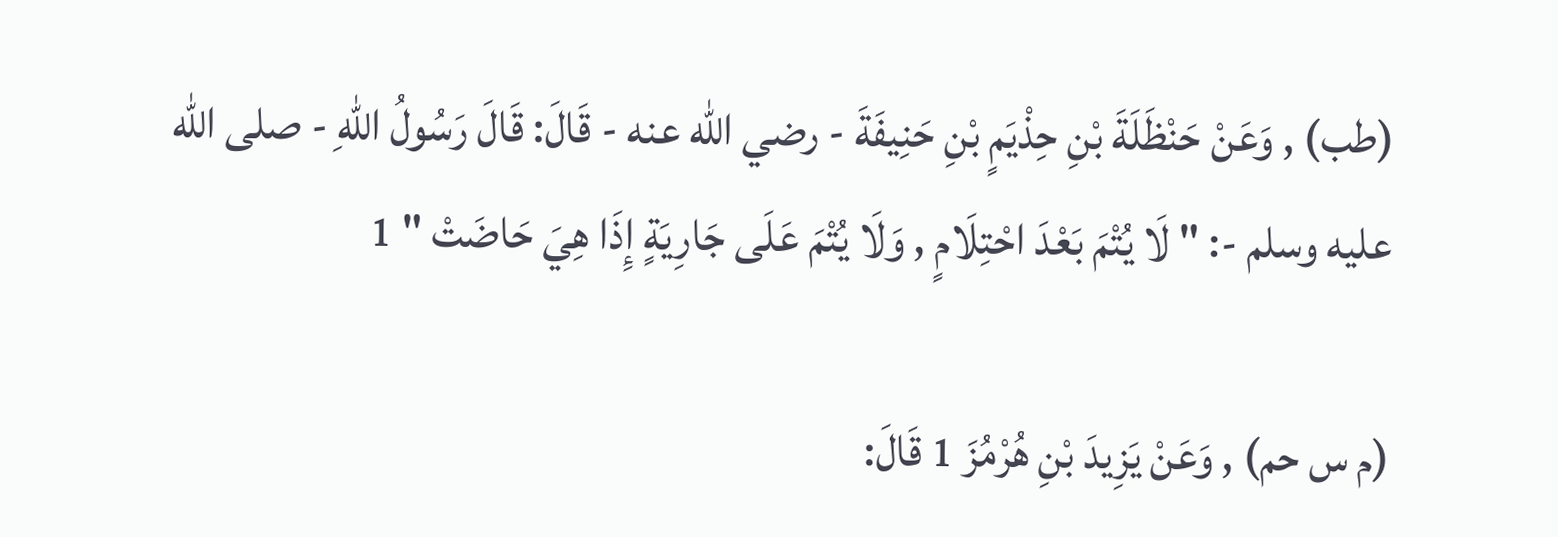(طب) , وَعَنْ حَنْظَلَةَ بْنِ حِذْيَمٍ بْنِ حَنِيفَةَ - رضي الله عنه - قَالَ: قَالَ رَسُولُ اللهِ - صلى الله عليه وسلم -: " لَا يُتْمَ بَعْدَ احْتِلَامٍ , وَلَا يُتْمَ عَلَى جَارِيَةٍ إِذَا هِيَ حَاضَتْ " 1

(م س حم) , وَعَنْ يَزِيدَ بْنِ هُرْمُزَ 1 قَالَ: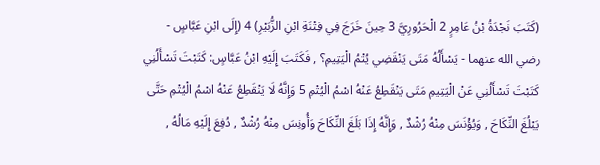(كَتَبَ نَجْدَةُ بْنُ عَامِرٍ 2 الْحَرُورِيَّ 3 حِينَ خَرَجَ فِي فِتْنَةِ ابْنِ الزُّبَيْرِ) 4 (إِلَى ابْنِ عَبَّاسٍ - رضي الله عنهما - يَسْأَلُهُ مَتَى يَنْقَضِي يُتْمُ الْيَتِيمِ؟ , فَكَتَبَ إِلَيْهِ ابْنُ عَبَّاسٍ: كَتَبْتَ تَسْأَلُنِي كَتَبْتَ تَسْأَلُنِي عَنْ الْيَتِيمِ مَتَى يَنْقَطِعُ عَنْهُ اسْمُ الْيُتْمِ 5 وَإِنَّهُ لَا يَنْقَطِعُ عَنْهُ اسْمُ الْيُتْمِ حَتَّى يَبْلُغَ النِّكَاحَ , وَيُؤْنَسَ مِنْهُ رُشْدٌ , وَإِنَّهُ إِذَا بَلَغَ النِّكَاحَ وَأُونِسَ مِنْهُ رُشْدٌ , دُفِعَ إِلَيْهِ مَالُهُ ,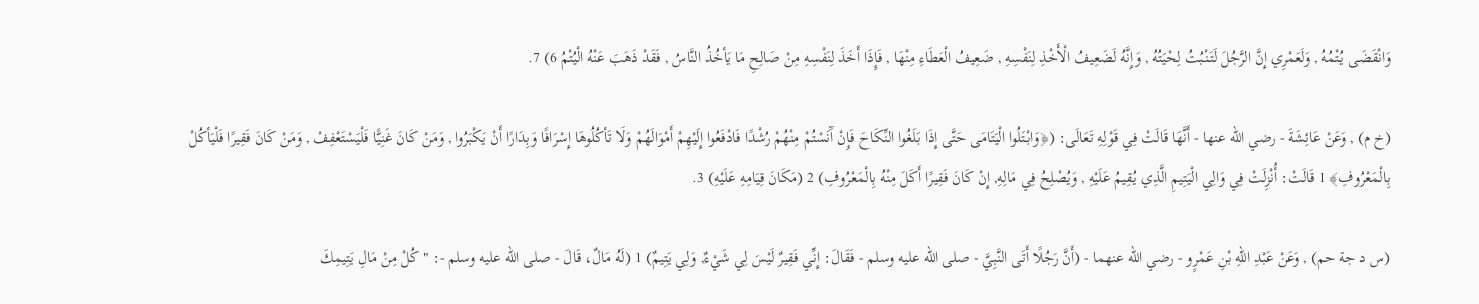وَانْقَضَى يُتْمُهُ , وَلَعَمْرِي إِنَّ الرَّجُلَ لَتَنْبُتُ لِحْيَتُهُ , وَإِنَّهُ لَضَعِيفُ الْأَخْذِ لِنَفْسِهِ , ضَعِيفُ الْعَطَاءِ مِنْهَا , فَإِذَا أَخَذَ لِنَفْسِهِ مِنْ صَالِحِ مَا يَأخُذُ النَّاسُ , فَقَدْ ذَهَبَ عَنْهُ الْيُتْمُ 6) 7.

(خ م) , وَعَنْ عَائِشَةَ - رضي الله عنها - أَنَّهَا قَالَتْ فِي قَوْلِهِ تَعَالَى: (﴿وَابْتَلُوا الْيَتَامَى حَتَّى إِذَا بَلَغُوا النِّكَاحَ فَإِنْ آَنَسْتُمْ مِنْهُمْ رُشْدًا فَادْفَعُوا إِلَيْهِمْ أَمْوَالَهُمْ وَلَا تَأكُلُوهَا إِسْرَافًا وَبِدَارًا أَنْ يَكْبَرُوا , وَمَنْ كَانَ غَنِيًّا فَلْيَسْتَعْفِفْ , وَمَنْ كَانَ فَقِيرًا فَلْيَأكُلْ بِالْمَعْرُوفِ﴾ 1 قَالَتْ: أُنْزِلَتْ فِي وَالِي الْيَتِيمِ الَّذِي يُقِيمُ عَلَيْهِ , وَيُصْلِحُ فِي مَالِهِ, إِنْ كَانَ فَقِيرًا أَكَلَ مِنْهُ بِالْمَعْرُوفِ) 2 (مَكَانَ قِيَامِهِ عَلَيْهِ) 3.

(س د جة حم) , وَعَنْ عَبْدِ اللهِ بْنِ عَمْرٍو - رضي الله عنهما - (أَنَّ رَجُلًا أَتَى النَّبِيَّ - صلى الله عليه وسلم - فَقَالَ: إِنِّي فَقِيرٌ لَيْسَ لِي شَيْءٌ, وَلِي يَتِيمٌ) 1 (لَهُ مَالٌ، قَالَ - صلى الله عليه وسلم -: " كُلْ مِنْ مَالِ يَتِيمِكَ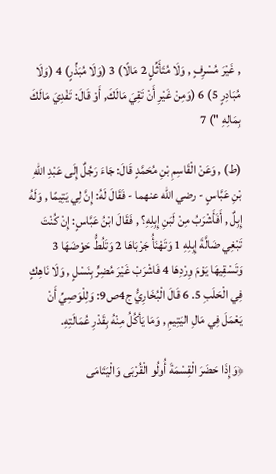, غَيْرَ مُسْرِفٍ , وَلَا مُتَأَثِّلٍ 2 مَالًا) 3 (وَلَا مُبَذِّرٍ) 4 (وَلَا مُبَادِرٍ 5) 6 (وَمِنْ غَيْرِ أَنْ تَقِيَ مَالَكَ, أَوْ قَالَ: تَفْدِيَ مَالَكَ بِمَالِهِ ") 7

(ط) , وَعَنْ الْقَاسِمِ بْنِ مُحَمَّدٍ قَالَ: جَاءَ رَجُلٌ إِلَى عَبْدِ اللهِ بْنِ عَبَّاسٍ - رضي الله عنهما - فَقَالَ لَهُ: إِنَّ لِي يَتِيمًا , وَلَهُ إِبِلٌ , أَفَأَشْرَبُ مِنْ لَبَنِ إِبِلِهِ؟ , فَقَالَ ابْنُ عَبَّاسٍ: إِنْ كُنْتَ تَبْغِي ضَالَّةَ إِبِلِهِ 1 وَتَهْنَأُ جَرْبَاهَا 2 وَتَلُطُّ حَوْضَهَا 3 وَتَسْقِيهَا يَوْمَ وِرْدِهَا 4 فَاشْرَبْ غَيْرَ مُضِرٍّ بِنَسْلٍ , وَلَا نَاهِكٍ فِي الْحَلَبِ 5. 6 قَالَ الْبُخَارِيُّ ج4ص9: وَلِلْوَصِيِّ أَنْ يَعْمَلَ فِي مَالِ اليَتِيمِ , وَمَا يَأكُلُ مِنْهُ بِقَدْرِ عُمَالَتِهِ.

﴿وَإِذَا حَضَرَ الْقِسْمَةَ أُولُو الْقُرْبَى وَالْيَتَامَى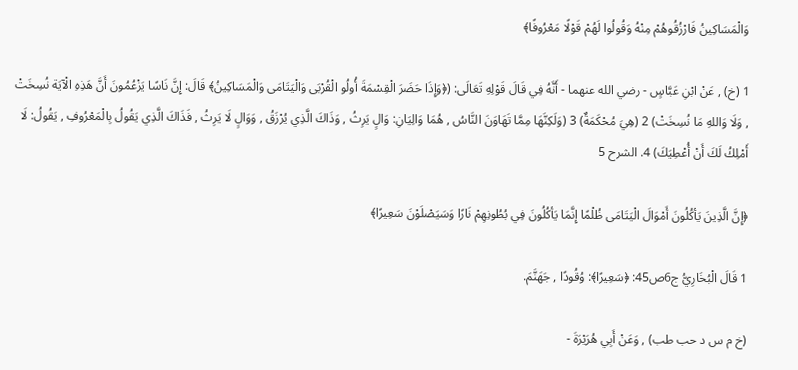وَالْمَسَاكِينُ فَارْزُقُوهُمْ مِنْهُ وَقُولُوا لَهُمْ قَوْلًا مَعْرُوفًا﴾

1 (خ) , عَنْ ابْنِ عَبَّاسٍ - رضي الله عنهما - أَنَّهُ فِي قَالَ قَوْلِهِ تَعَالَى: (﴿وَإِذَا حَضَرَ الْقِسْمَةَ أُولُو الْقُرْبَى وَالْيَتَامَى وَالْمَسَاكِينُ﴾ قَالَ: إِنَّ نَاسًا يَزْعُمُونَ أَنَّ هَذِهِ الْآيَة نُسِخَتْ , وَلَا وَاللهِ مَا نُسِخَتْ) 2 (هِيَ مُحْكَمَةٌ) 3 (وَلَكِنَّهَا مِمَّا تَهَاوَنَ النَّاسُ , هُمَا وَالِيَانِ: وَالٍ يَرِثُ , وَذَاكَ الَّذِي يُرْزَقُ , وَوَالٍ لَا يَرِثُ , فَذَاكَ الَّذِي يَقُولُ بِالْمَعْرُوفِ , يَقُولُ: لَا أَمْلِكُ لَكَ أَنْ أُعْطِيَكَ) 4. الشرح 5

﴿إِنَّ الَّذِينَ يَأكُلُونَ أَمْوَالَ الْيَتَامَى ظُلْمًا إِنَّمَا يَأكُلُونَ فِي بُطُونِهِمْ نَارًا وَسَيَصْلَوْنَ سَعِيرًا﴾

1 قَالَ الْبُخَارِيُّ ج6ص45: ﴿سَعِيرًا﴾: وُقُودًا , جَهَنَّمَ.

(خ م س د حب طب) , وَعَنْ أَبِي هُرَيْرَةَ -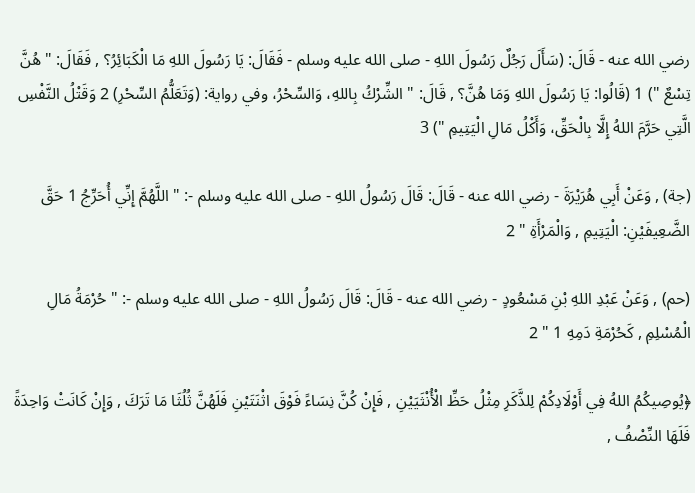رضي الله عنه - قَالَ: (سَأَلَ رَجُلٌ رَسُولَ اللهِ - صلى الله عليه وسلم - فَقَالَ: يَا رَسُولَ اللهِ مَا الْكَبَائِرُ؟ , فَقَالَ: " هُنَّ تِسْعٌ ") 1 (قَالُوا: يَا رَسُولَ اللهِ وَمَا هُنَّ؟ , قَالَ: " الشِّرْكُ بِاللهِ، وَالسِّحْرُ، وفي رواية: (وَتَعَلُّمُ السِّحْرِ) 2 وَقَتْلُ النَّفْسِ الَّتِي حَرَّمَ اللهُ إِلَّا بِالْحَقِّ، وَأَكْلُ مَالِ الْيَتِيمِ ") 3

(جة) , وَعَنْ أَبِي هُرَيْرَةَ - رضي الله عنه - قَالَ: قَالَ رَسُولُ اللهِ - صلى الله عليه وسلم -: " اللَّهُمَّ إِنِّي أُحَرِّجُ 1 حَقَّ الضَّعِيفَيْنِ: الْيَتِيمِ , وَالْمَرْأَةِ " 2

(حم) , وَعَنْ عَبْدِ اللهِ بْنِ مَسْعُودٍ - رضي الله عنه - قَالَ: قَالَ رَسُولُ اللهِ - صلى الله عليه وسلم -: " حُرْمَةُ مَالِ الْمُسْلِمِ , كَحُرْمَةِ دَمِهِ 1 " 2

﴿يُوصِيكُمُ اللهُ فِي أَوْلَادِكُمْ لِلذَّكَرِ مِثْلُ حَظِّ الْأُنْثَيَيْنِ , فَإِنْ كُنَّ نِسَاءً فَوْقَ اثْنَتَيْنِ فَلَهُنَّ ثُلُثَا مَا تَرَكَ , وَإِنْ كَانَتْ وَاحِدَةً فَلَهَا النِّصْفُ ,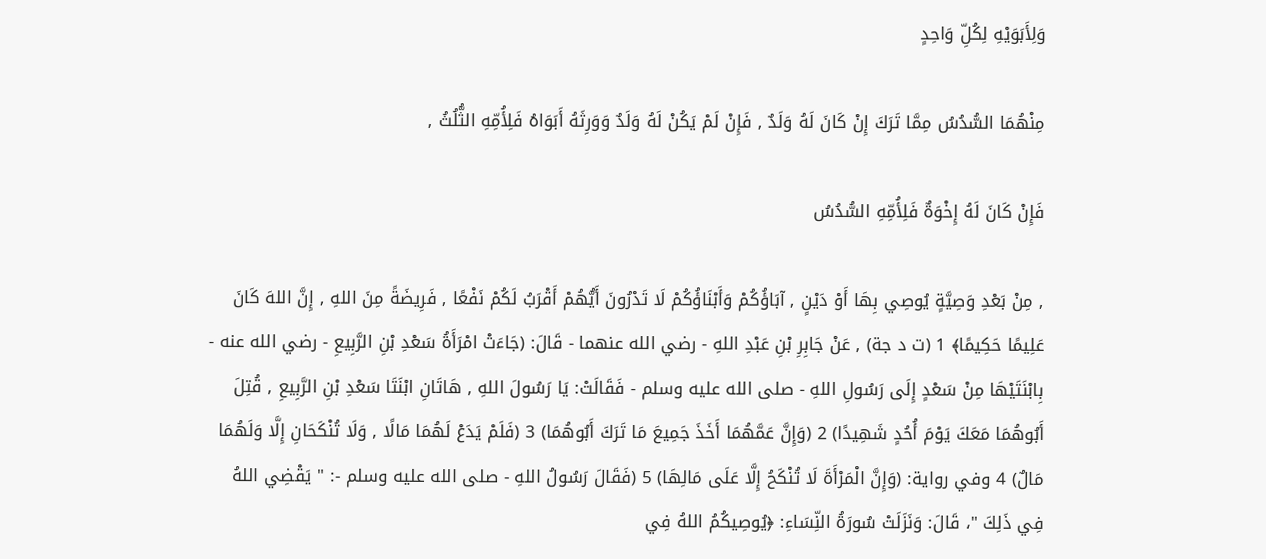وَلِأَبَوَيْهِ لِكُلِّ وَاحِدٍ

مِنْهُمَا السُّدُسُ مِمَّا تَرَكَ إِنْ كَانَ لَهُ وَلَدٌ , فَإِنْ لَمْ يَكُنْ لَهُ وَلَدٌ وَوَرِثَهُ أَبَوَاهُ فَلِأُمِّهِ الثُّلُثُ ,

فَإِنْ كَانَ لَهُ إِخْوَةٌ فَلِأُمِّهِ السُّدُسُ

, مِنْ بَعْدِ وَصِيَّةٍ يُوصِي بِهَا أَوْ دَيْنٍ , آبَاؤُكُمْ وَأَبْنَاؤُكُمْ لَا تَدْرُونَ أَيُّهُمْ أَقْرَبُ لَكُمْ نَفْعًا , فَرِيضَةً مِنَ اللهِ , إِنَّ اللهَ كَانَ عَلِيمًا حَكِيمًا﴾ 1 (ت د جة) , عَنْ جَابِرِ بْنِ عَبْدِ اللهِ - رضي الله عنهما - قَالَ: (جَاءَتْ امْرَأَةُ سَعْدِ بْنِ الرَّبِيعِ - رضي الله عنه - بِابْنَتَيْهَا مِنْ سَعْدٍ إِلَى رَسُولِ اللهِ - صلى الله عليه وسلم - فَقَالَتْ: يَا رَسُولَ اللهِ , هَاتَانِ ابْنَتَا سَعْدِ بْنِ الرَّبِيعِ , قُتِلَ أَبُوهُمَا مَعَكَ يَوْمَ أُحُدٍ شَهِيدًا) 2 (وَإِنَّ عَمَّهُمَا أَخَذَ جَمِيعَ مَا تَرَكَ أَبُوهُمَا) 3 (فَلَمْ يَدَعْ لَهُمَا مَالًا , وَلَا تُنْكَحَانِ إِلَّا وَلَهُمَا مَالٌ) 4 وفي رواية: (وَإِنَّ الْمَرْأَةَ لَا تُنْكَحُ إِلَّا عَلَى مَالِهَا) 5 (فَقَالَ رَسُولُ اللهِ - صلى الله عليه وسلم -: " يَقْضِي اللهُ فِي ذَلِكَ "، قَالَ: وَنَزَلَتْ سُورَةُ النِّسَاءِ: ﴿يُوصِيكُمُ اللهُ فِي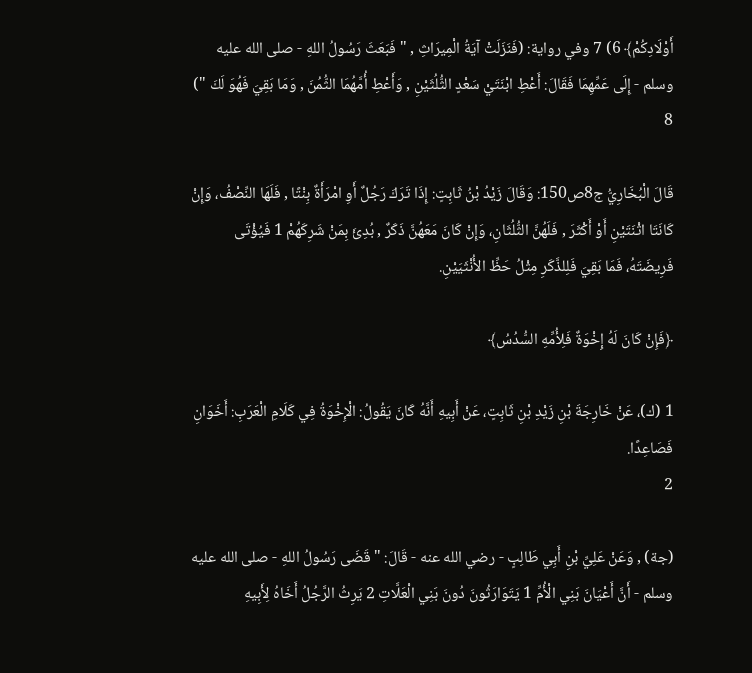أَوْلَادِكُمْ﴾ 6) 7 وفي رواية: (فَنَزَلَتْ آيَةُ الْمِيرَاثِ , " فَبَعَثَ رَسُولُ اللهِ - صلى الله عليه وسلم - إِلَى عَمِّهِمَا فَقَالَ: أَعْطِ ابْنَتَيْ سَعْدٍ الثُّلُثَيْنِ , وَأَعْطِ أُمَّهُمَا الثُّمُنَ , وَمَا بَقِيَ فَهُوَ لَكَ ") 8

قَالَ الْبُخَارِيُّ ج8ص150: وَقَالَ زَيْدُ بْنُ ثَابِتٍ: إِذَا تَرَكَ رَجُلٌ أَوِ امْرَأَةٌ بِنْتًا , فَلَهَا النِّصْفُ، وَإِنْ كَانَتَا اثْنَتَيْنِ أَوْ أَكْثَرَ , فَلَهُنَّ الثُّلُثَانِ، وَإِنْ كَانَ مَعَهُنَّ ذَكَرٌ , بُدِئَ بِمَنْ شَرِكَهُمْ 1 فَيُؤْتَى فَرِيضَتَهُ، فَمَا بَقِيَ فَلِلذَّكَرِ مِثْلُ حَظِّ الأُنْثَيَيْنِ.

﴿فَإِنْ كَانَ لَهُ إِخْوَةٌ فَلِأُمِّهِ السُّدُسُ﴾

1 (ك)، عَنْ خَارِجَةَ بْنِ زَيْدِ بْنِ ثَابِتٍ، عَنْ أَبِيهِ أَنَّهُ كَانَ يَقُولُ: الْإِخْوَةُ فِي كَلَامِ الْعَرَبِ: أَخَوَانِ فَصَاعِدًا.
2

(جة) , وَعَنْ عَلِيِّ بْنِ أَبِي طَالِبٍ - رضي الله عنه - قَالَ: " قَضَى رَسُولُ اللهِ - صلى الله عليه وسلم - أَنَّ أَعْيَانَ بَنِي الْأُمِّ 1 يَتَوَارَثُونَ دُونَ بَنِي الْعَلَّاتِ 2 يَرِثُ الرَّجُلُ أَخَاهُ لِأَبِيهِ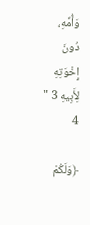وَأُمِّهِ، دُونَ إِخْوَتِهِ لِأَبِيهِ 3 " 4

﴿وَلَكُمْ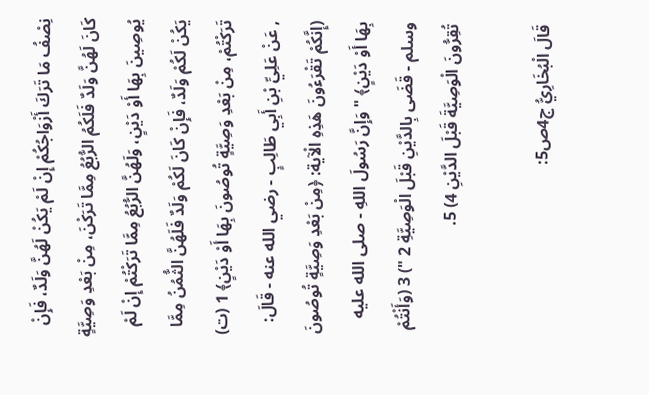نِصْفُ مَا تَرَكَ أَزْوَاجُكُمْ إِنْ لَمْ يَكُنْ لَهُنَّ وَلَدٌ، فَإِنْ كَانَ لَهُنَّ وَلَدٌ فَلَكُمُ الرُّبُعُ مِمَّا تَرَكْنَ، مِنْ بَعْدِ وَصِيَّةٍ يُوصِينَ بِهَا أَوْ دَيْنٍ، وَلَهُنَّ الرُّبُعُ مِمَّا تَرَكْتُمْ إِنْ لَمْ يَكُنْ لَكُمْ وَلَدٌ، فَإِنْ كَانَ لَكُمْ وَلَدٌ فَلَهُنَّ الثُّمُنُ مِمَّا تَرَكْتُمْ، مِنْ بَعْدِ وَصِيَّةٍ تُوصُونَ بِهَا أَوْ دَيْنٍ﴾ 1 (ت) , عَنْ عَلِيِّ بْنِ أَبِي طَالِبٍ - رضي الله عنه - قَالَ: (إِنَّكُمْ تَقْرَءُونَ هَذِهِ الْآية: ﴿مِنْ بَعْدِ وَصِيَّةٍ تُوصُونَ بِهَا أَوْ دَيْنٍ﴾ " وَإِنَّ رَسُولَ اللهِ - صلى الله عليه وسلم - قَضَى بِالدَّيْنِ قَبْلَ الْوَصِيَّةِ 2 ") 3 (وَأَنْتُمْ تُقِرُّونَ الْوَصِيَّةَ قَبْلَ الدَّيْنِ 4) 5.

قَالَ الْبُخَارِيُّ ج4ص5: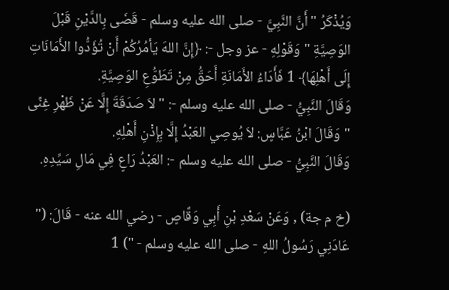وَيُذْكَرُ " أَنَّ النَّبِيَّ - صلى الله عليه وسلم - قَضَى بِالدَّيْنِ قَبْلَ الوَصِيَّةِ " وَقَوْلِهِ - عز وجل -: ﴿إِنَّ اللهَ يَأمُرُكُمْ أَنْ تُؤَدُّوا الأَمَانَاتِ إِلَى أَهْلِهَا﴾ 1 فَأَدَاءُ الأَمَانَةِ أَحَقُّ مِنْ تَطَوُّعِ الوَصِيَّةِ.
وَقَالَ النَّبِيُّ - صلى الله عليه وسلم -: " لاَ صَدَقَةَ إِلَّا عَنْ ظَهْرِ غِنًى " وَقَالَ ابْنُ عَبَّاسٍ: لاَ يُوصِي العَبْدُ إِلَّا بِإِذْنِ أَهْلِهِ.
وَقَالَ النَّبِيُّ - صلى الله عليه وسلم -: العَبْدُ رَاعٍ فِي مَالِ سَيِّدِهِ.

(خ م جة) , وَعَنْ سَعْدِ بْنِ أَبِي وَقَّاصٍ - رضي الله عنه - قَالَ: (" عَادَنِي رَسُولُ اللهِ - صلى الله عليه وسلم - ") 1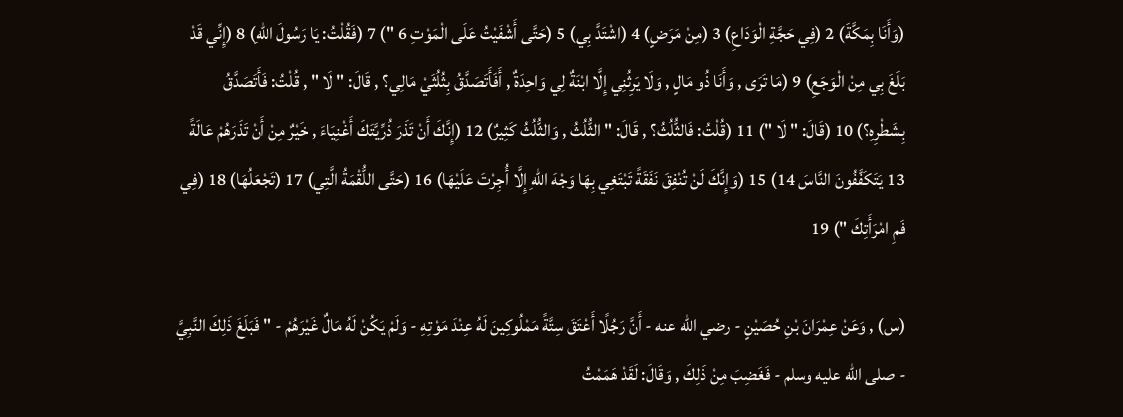(وَأَنَا بِمَكَّةَ) 2 (فِي حَجَّةِ الْوَدَاعِ) 3 (مِنْ مَرَضٍ) 4 (اشْتَدَّ بِي) 5 (حَتَّى أَشْفَيْتُ عَلَى الْمَوْتِ 6 ") 7 (فَقُلْتُ: يَا رَسُولَ اللهِ) 8 (إِنِّي قَدْ بَلَغَ بِي مِنْ الْوَجَعِ) 9 (مَا تَرَى , وَأَنَا ذُو مَالٍ , وَلَا يَرِثُنِي إِلَّا ابْنَةٌ لِي وَاحِدَةٌ , أَفَأَتَصَدَّقُ بِثُلُثَيْ مَالِي؟ , قَالَ: " لَا " , قُلْتُ: فَأَتَصَدَّقُ بِشَطْرِهِ؟) 10 (قَالَ: " لَا ") 11 (قُلْتُ: فَالثُّلُثُ؟ , قَالَ: " الثُّلُثُ , وَالثُّلُثُ كَثِيرٌ) 12 (إِنَّكَ أَنْ تَذَرَ ذُرِّيَّتَكَ أَغْنِيَاءَ , خَيْرٌ مِنْ أَنْ تَذَرَهُمْ عَالَةً 13 يَتَكَفَّفُونَ النَّاسَ 14) 15 (وَإِنَّكَ لَنْ تُنْفِقَ نَفَقَةً تَبْتَغِي بِهَا وَجْهَ اللهِ إِلَّا أُجِرْتَ عَلَيْهَا) 16 (حَتَّى اللُّقْمَةُ الَّتِي) 17 (تَجْعَلُهَا) 18 (فِي فَمِ امْرَأَتِكَ ") 19

(س) , وَعَنْ عِمْرَانَ بْنِ حُصَيْنٍ - رضي الله عنه - أَنَّ رَجُلًا أَعْتَقَ سِتَّةً مَمْلُوكِينَ لَهُ عِنْدَ مَوْتِهِ - وَلَمْ يَكُنْ لَهُ مَالٌ غَيْرَهُمْ - " فَبَلَغَ ذَلِكَ النَّبِيَّ - صلى الله عليه وسلم - فَغَضِبَ مِنْ ذَلِكَ , وَقَالَ: لَقَدْ هَمَمْتُ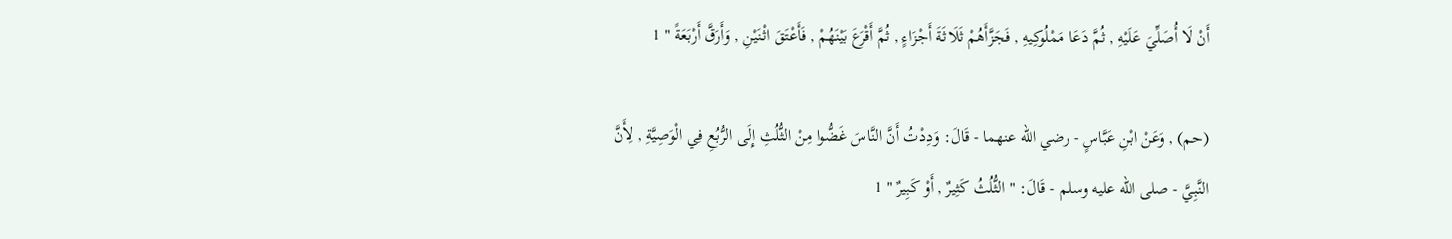أَنْ لَا أُصَلِّيَ عَلَيْهِ , ثُمَّ دَعَا مَمْلُوكِيهِ , فَجَزَّأَهُمْ ثَلَاثَةَ أَجْزَاءٍ , ثُمَّ أَقْرَعَ بَيْنَهُمْ , فَأَعْتَقَ اثْنَيْنِ , وَأَرَقَّ أَرْبَعَةً " 1

(حم) , وَعَنْ ابْنِ عَبَّاسٍ - رضي الله عنهما - قَالَ: وَدِدْتُ أَنَّ النَّاسَ غَضُّوا مِنْ الثُّلُثِ إِلَى الرُّبُعِ فِي الْوَصِيَّةِ , لِأَنَّ النَّبِيَّ - صلى الله عليه وسلم - قَالَ: " الثُّلُثُ كَثِيرٌ , أَوْ كَبِيرٌ " 1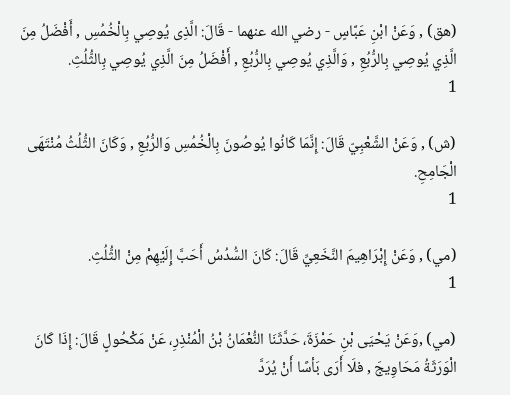(هق) , وَعَنْ ابْنِ عَبَّاسٍ - رضي الله عنهما - قَالَ: الَّذِى يُوصِي بِالْخُمُسِ , أَفْضَلُ مِنَ الَّذِي يُوصِي بِالرُّبُعِ , وَالَّذِي يُوصِي بِالرُّبُعِ , أَفْضَلُ مِنَ الَّذِي يُوصِي بِالثُّلُثِ.
1

(ش) , وَعَنْ الشَّعْبِيّ قَالَ: إِنَّمَا كَانُوا يُوصُونَ بِالْخُمُسِ وَالرُّبُعِ , وَكَانَ الثُّلُثُ مُنْتَهَى الْجَامِحِ.
1

(مي) , وَعَنْ إِبْرَاهِيمَ النَّخَعِيِّ قَالَ: كَانَ السُّدُسُ أَحَبَّ إِلَيْهِمْ مِنْ الثُّلُثِ.
1

(مي) ,وَعَنْ يَحْيَى بْنِ حَمْزَةَ، حَدَّثَنَا النُّعْمَانُ بْنُ الْمُنْذِرِ، عَنْ مَكْحُولٍ قَالَ: إِذَا كَانَ الْوَرَثَةُ مَحَاوِيجَ , فلَا أَرَى بَأسًا أَنْ يُرَدَّ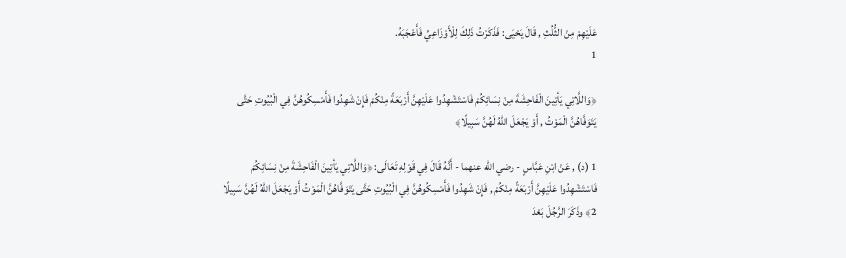عَلَيْهِمْ مِنْ الثُّلُثِ , قَالَ يَحْيَى: فَذَكَرْتُ ذَلِكَ لِلْأَوْزَاعِيِّ فَأَعْجَبَهُ.
1

﴿وَاللَّاتِي يَأتِينَ الْفَاحِشَةَ مِنْ نِسَائِكُمْ فَاسْتَشْهِدُوا عَلَيْهِنَّ أَرْبَعَةً مِنْكُمْ فَإِنْ شَهِدُوا فَأَمْسِكُوهُنَّ فِي الْبُيُوتِ حَتَّى يَتَوَفَّاهُنَّ الْمَوْتُ , أَوْ يَجْعَلَ اللهُ لَهُنَّ سَبِيلًا﴾

1 (د) , عَنْ ابْنِ عَبَّاسٍ - رضي الله عنهما - أَنَّهُ قَالَ فِي قَوْلِهِ تَعَالَى: ﴿وَاللَّاتِي يَأتِينَ الْفَاحِشَةَ مِنْ نِسَائِكُمْ فَاسْتَشْهِدُوا عَلَيْهِنَّ أَرْبَعَةً مِنْكُمْ , فَإِنْ شَهِدُوا فَأَمْسِكُوهُنَّ فِي الْبُيُوتِ حَتَّى يَتَوَفَّاهُنَّ الْمَوْتُ أَوْ يَجْعَلَ اللهُ لَهُنَّ سَبِيلًا 2﴾ وذَكَرَ الرَّجُلَ بَعْدَ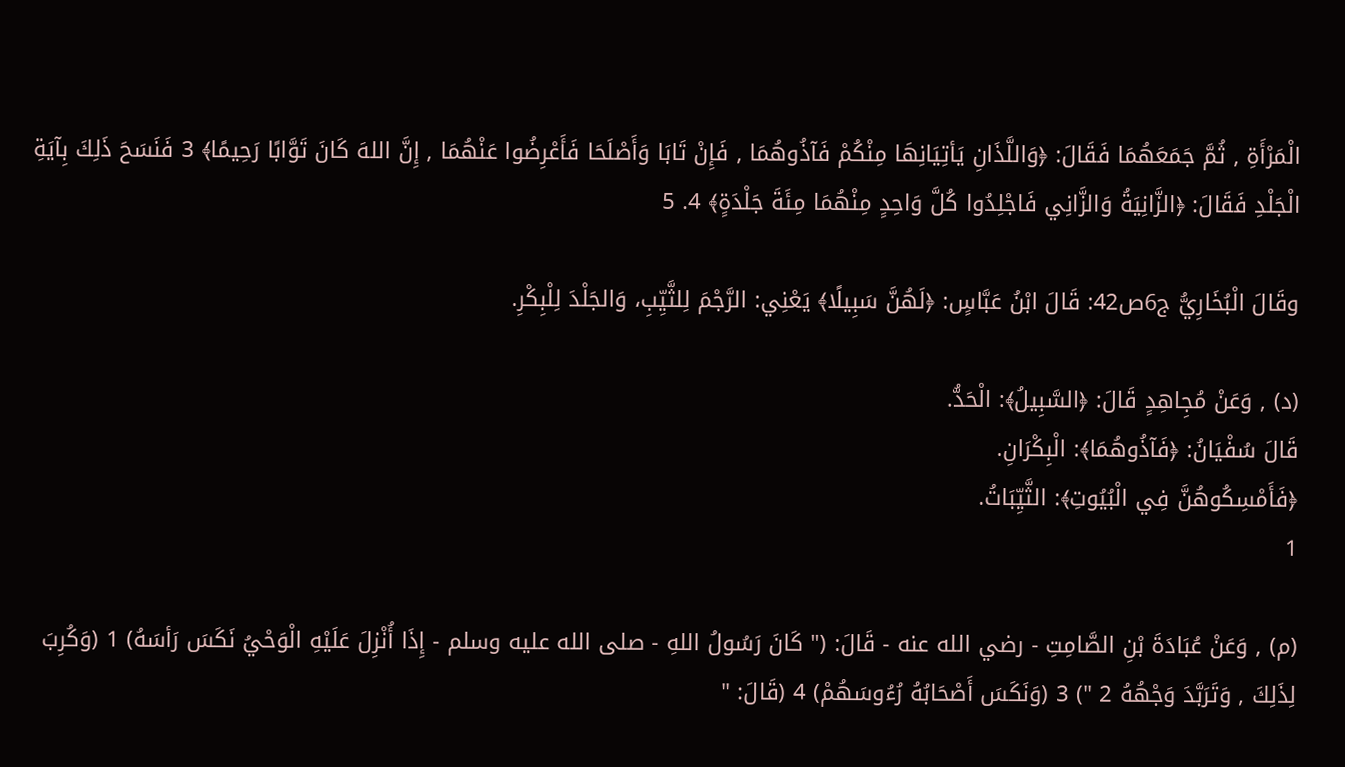الْمَرْأَةِ , ثُمَّ جَمَعَهُمَا فَقَالَ: ﴿وَاللَّذَانِ يَأتِيَانِهَا مِنْكُمْ فَآذُوهُمَا , فَإِنْ تَابَا وَأَصْلَحَا فَأَعْرِضُوا عَنْهُمَا , إِنَّ اللهَ كَانَ تَوَّابًا رَحِيمًا﴾ 3 فَنَسَحَ ذَلِكَ بِآيَةِ الْجَلْدِ فَقَالَ: ﴿الزَّانِيَةُ وَالزَّانِي فَاجْلِدُوا كُلَّ وَاحِدٍ مِنْهُمَا مِئَةَ جَلْدَةٍ﴾ 4. 5

وقَالَ الْبُخَارِيُّ ج6ص42: قَالَ ابْنُ عَبَّاسٍ: ﴿لَهُنَّ سَبِيلًا﴾ يَعْنِي: الرَّجْمَ لِلثَّيِّبِ، وَالجَلْدَ لِلْبِكْرِ.

(د) , وَعَنْ مُجِاهِدٍ قَالَ: ﴿السَّبِيلُ﴾: الْحَدُّ.
قَالَ سُفْيَانُ: ﴿فَآذُوهُمَا﴾: الْبِكْرَانِ.
﴿فَأَمْسِكُوهُنَّ فِي الْبُيُوتِ﴾: الثَّيِّبَاتُ.
1

(م) , وَعَنْ عُبَادَةَ بْنِ الصَّامِتِ - رضي الله عنه - قَالَ: (" كَانَ رَسُولُ اللهِ - صلى الله عليه وسلم - إِذَا أُنْزِلَ عَلَيْهِ الْوَحْيُ نَكَسَ رَأسَهُ) 1 (وَكُرِبَ لِذَلِكَ , وَتَرَبَّدَ وَجْهُهُ 2 ") 3 (وَنَكَسَ أَصْحَابُهُ رُءُوسَهُمْ) 4 (قَالَ: "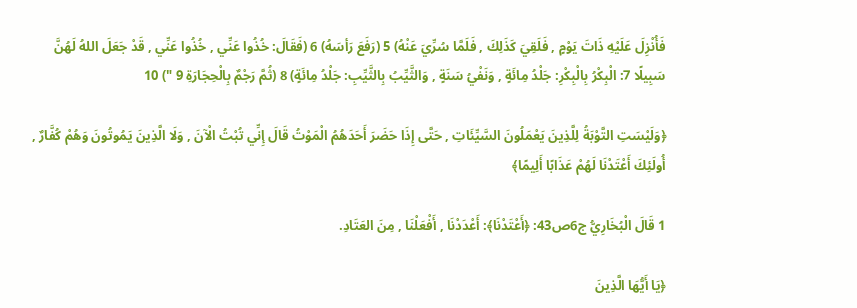فَأُنْزِلَ عَلَيْهِ ذَاتَ يَوْمٍ , فَلَقِيَ كَذَلِكَ , فَلَمَّا سُرِّيَ عَنْهُ) 5 (رَفَعَ رَأسَهُ) 6 (فَقَالَ: خُذُوا عَنِّي , خُذُوا عَنِّي , قَدْ جَعَلَ اللهُ لَهُنَّ سَبِيلًا 7: الْبِكْرُ بِالْبِكْرِ: جَلْدُ مِائَةٍ , وَنَفْيُ سَنَةٍ , وَالثَّيِّبُ بِالثَّيِّبِ: جَلْدُ مِائَةٍ) 8 (ثُمَّ رَجْمٌ بِالْحِجَارَةِ 9 ") 10

﴿وَلَيْسَتِ التَّوْبَةُ لِلَّذِينَ يَعْمَلُونَ السَّيِّئَاتِ , حَتَّى إِذَا حَضَرَ أَحَدَهُمُ الْمَوْتُ قَالَ إِنِّي تُبْتُ الْآنَ , وَلَا الَّذِينَ يَمُوتُونَ وَهُمْ كُفَّارٌ , أُولَئِكَ أَعْتَدْنَا لَهُمْ عَذَابًا أَلِيمًا﴾

1 قَالَ الْبُخَارِيُّ ج6ص43: ﴿أَعْتَدْنَا﴾: أَعْدَدْنَا , أَفْعَلْنَا , مِنَ العَتَادِ.

﴿يَا أَيُّهَا الَّذِينَ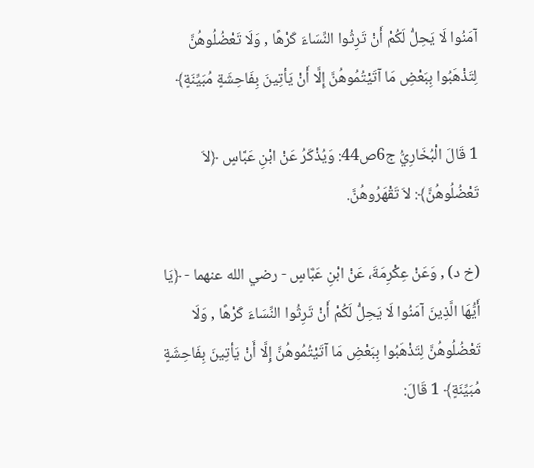آمَنُوا لَا يَحِلُّ لَكُمْ أَنْ تَرِثُوا النِّسَاءَ كَرْهًا , وَلَا تَعْضُلُوهُنَّ لِتَذْهَبُوا بِبَعْضِ مَا آتَيْتُمُوهُنَّ إِلَّا أَنْ يَأتِينَ بِفَاحِشَةٍ مُبَيِّنَةٍ﴾

1 قَالَ الْبُخَارِيُّ ج6ص44: وَيُذْكَرُ عَنْ ابْنِ عَبَّاسٍ ﴿لاَ تَعْضُلُوهُنَّ﴾: لاَ تَقْهَرُوهُنَّ.

(خ د) , وَعَنْ عِكْرِمَةَ، عَنْ ابْنِ عَبَّاسٍ - رضي الله عنهما - ﴿يَا أَيُّهَا الَّذِينَ آمَنُوا لَا يَحِلُّ لَكُمْ أَنْ تَرِثُوا النِّسَاءَ كَرْهًا , وَلَا تَعْضُلُوهُنَّ لِتَذْهَبُوا بِبَعْضِ مَا آتَيْتُمُوهُنَّ إِلَّا أَنْ يَأتِينَ بِفَاحِشَةٍ مُبَيِّنَةٍ﴾ 1 قَالَ: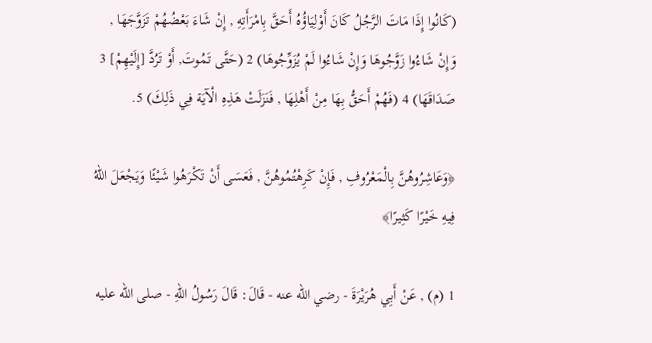(كَانُوا إِذَا مَاتَ الرَّجُلُ كَانَ أَوْلِيَاؤُهُ أَحَقَّ بِامْرَأَتِهِ , إِنْ شَاءَ بَعْضُهُمْ تَزَوَّجَهَا , وَإِنْ شَاءُوا زَوَّجُوهَا وَإِنْ شَاءُوا لَمْ يُزَوِّجُوهَا) 2 (حَتَّى تَمُوتَ, أَوْ تَرُدَّ [إِلَيْهِمْ] 3 صَدَاقَهَا) 4 (فَهُمْ أَحَقُّ بِهَا مِنْ أَهْلِهَا , فَنَزَلَتْ هَذِهِ الْآيَة فِي ذَلِكَ) 5.

﴿وَعَاشِرُوهُنَّ بِالْمَعْرُوفِ , فَإِنْ كَرِهْتُمُوهُنَّ , فَعَسَى أَنْ تَكْرَهُوا شَيْئًا وَيَجْعَلَ اللهُ فِيهِ خَيْرًا كَثِيرًا﴾

1 (م) , عَنْ أَبِي هُرَيْرَةَ - رضي الله عنه - قَالَ: قَالَ رَسُولُ اللهِ - صلى الله عليه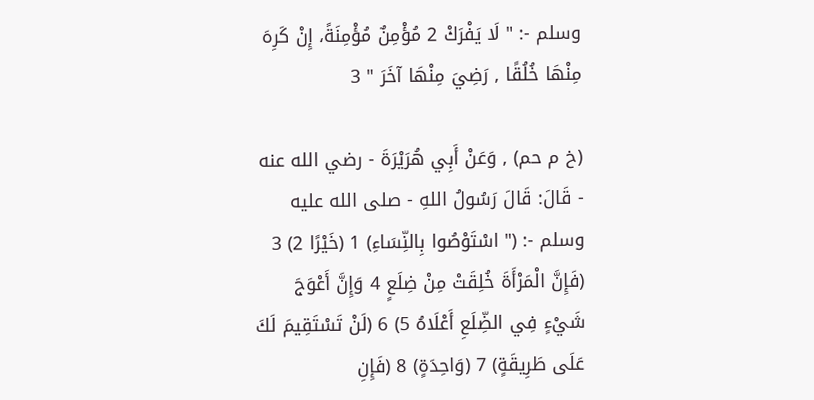وسلم -: " لَا يَفْرَكْ 2 مُؤْمِنٌ مُؤْمِنَةً، إِنْ كَرِهَ مِنْهَا خُلُقًا , رَضِيَ مِنْهَا آخَرَ " 3

(خ م حم) , وَعَنْ أَبِي هُرَيْرَةَ - رضي الله عنه - قَالَ: قَالَ رَسُولُ اللهِ - صلى الله عليه وسلم -: (" اسْتَوْصُوا بِالنِّسَاءِ) 1 (خَيْرًا 2) 3 (فَإِنَّ الْمَرْأَةَ خُلِقَتْ مِنْ ضِلَعٍ 4 وَإِنَّ أَعْوَجَ شَيْءٍ فِي الضِّلَعِ أَعْلَاهُ 5) 6 (لَنْ تَسْتَقِيمَ لَكَ عَلَى طَرِيقَةٍ) 7 (وَاحِدَةٍ) 8 (فَإِنِ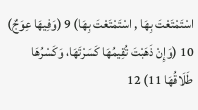اسْتَمْتَعْتَ بِهَا , اسْتَمْتَعْتَ بِهَا) 9 (وَفِيهَا عِوَجٌ) 10 (وَإِنْ ذَهَبْتَ تُقِيمُهَا كَسَرْتَهَا، وَكَسْرُهَا طَلَاقُهَا 11) 12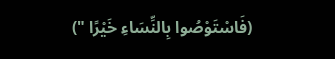(فَاسْتَوْصُوا بِالنِّسَاءِ خَيْرًا ")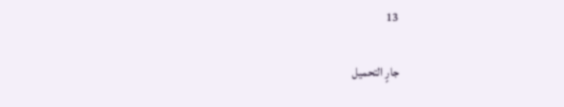13

جارٍ التحميل